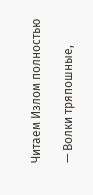Читаем Излом полностью

— Волки тряпошные,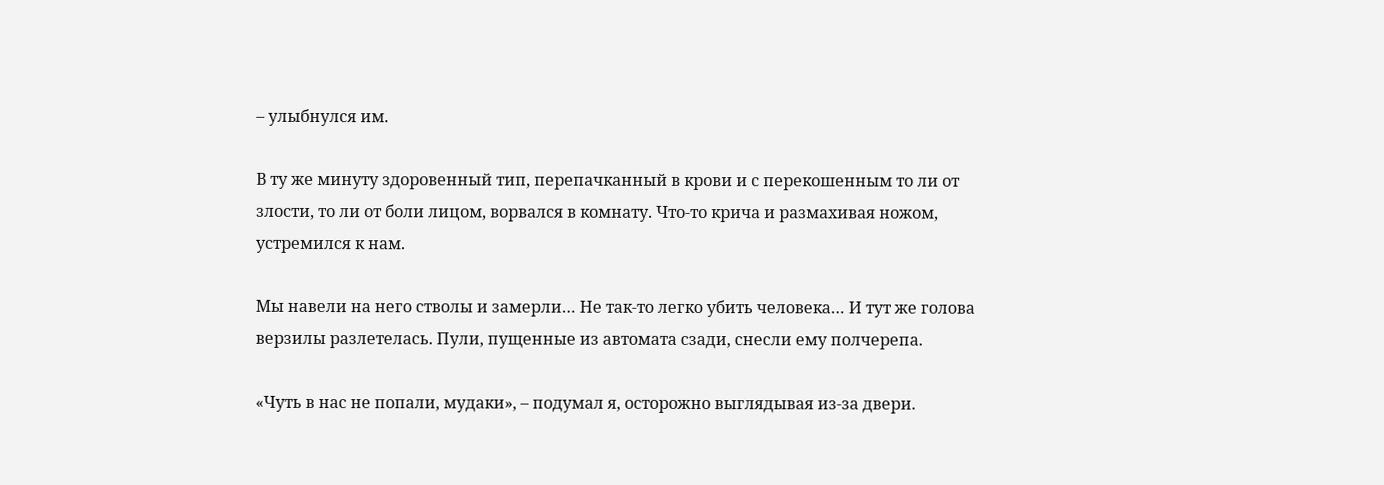– улыбнулся им.

В ту же минуту здоровенный тип, перепачканный в крови и с перекошенным то ли от злости, то ли от боли лицом, ворвался в комнату. Что-то крича и размахивая ножом, устремился к нам.

Мы навели на него стволы и замерли… Не так-то легко убить человека… И тут же голова верзилы разлетелась. Пули, пущенные из автомата сзади, снесли ему полчерепа.

«Чуть в нас не попали, мудаки», – подумал я, осторожно выглядывая из-за двери.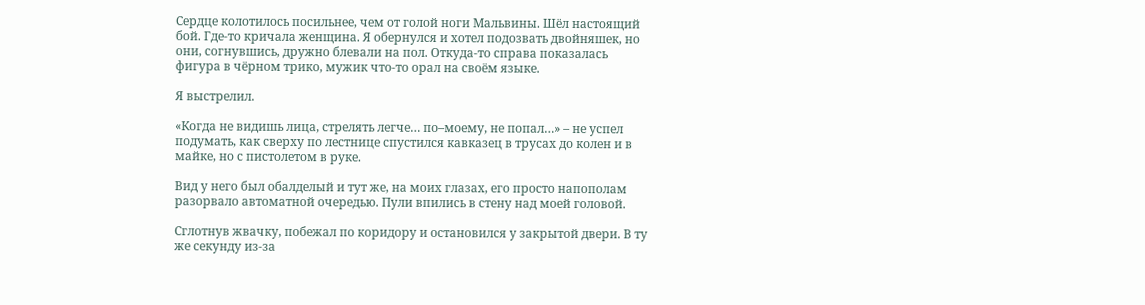Сердце колотилось посильнее, чем от голой ноги Мальвины. Шёл настоящий бой. Где-то кричала женщина. Я обернулся и хотел подозвать двойняшек, но они, согнувшись, дружно блевали на пол. Откуда-то справа показалась фигура в чёрном трико, мужик что-то орал на своём языке.

Я выстрелил.

«Когда не видишь лица, стрелять легче… по–моему, не попал…» – не успел подумать, как сверху по лестнице спустился кавказец в трусах до колен и в майке, но с пистолетом в руке.

Вид у него был обалделый и тут же, на моих глазах, его просто напополам разорвало автоматной очередью. Пули впились в стену над моей головой.

Сглотнув жвачку, побежал по коридору и остановился у закрытой двери. В ту же секунду из-за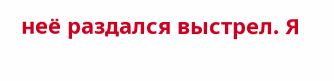неё раздался выстрел. Я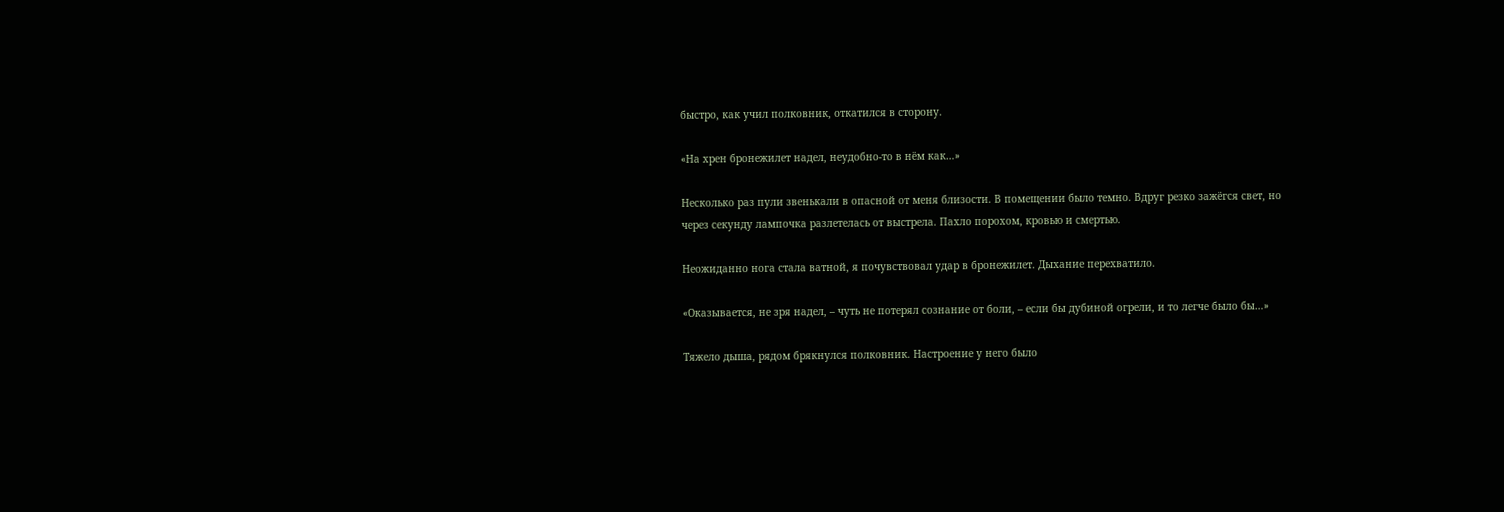быстро, как учил полковник, откатился в сторону.

«На хрен бронежилет надел, неудобно-то в нём как…»

Несколько раз пули звенькали в опасной от меня близости. В помещении было темно. Вдруг резко зажёгся свет, но через секунду лампочка разлетелась от выстрела. Пахло порохом, кровью и смертью.

Неожиданно нога стала ватной, я почувствовал удар в бронежилет. Дыхание перехватило.

«Оказывается, не зря надел, – чуть не потерял сознание от боли, – если бы дубиной огрели, и то легче было бы…»

Тяжело дыша, рядом брякнулся полковник. Настроение у него было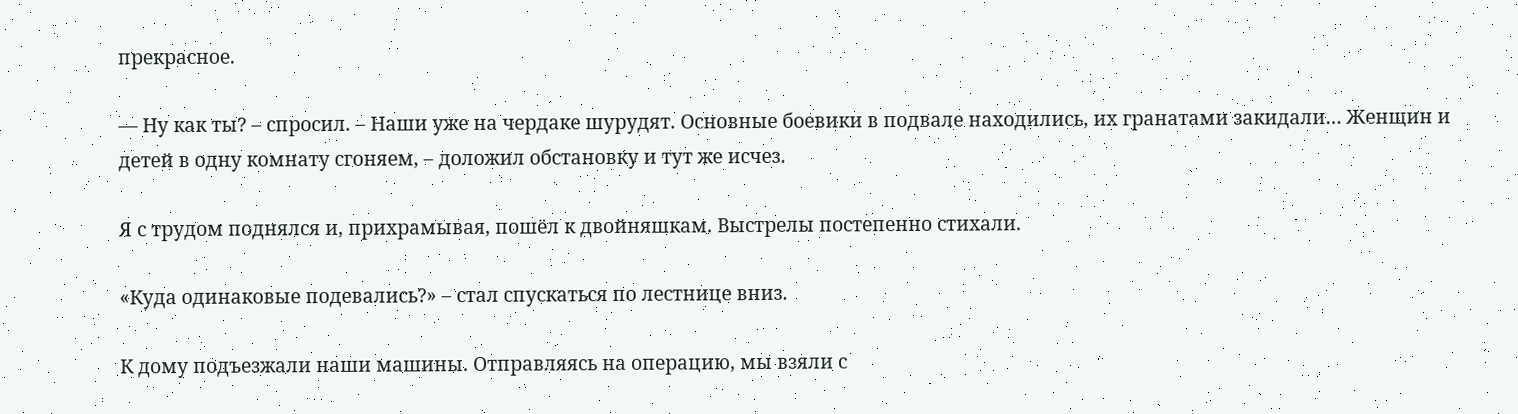прекрасное.

— Ну как ты? – спросил. – Наши уже на чердаке шурудят. Основные боевики в подвале находились, их гранатами закидали… Женщин и детей в одну комнату сгоняем, – доложил обстановку и тут же исчез.

Я с трудом поднялся и, прихрамывая, пошёл к двойняшкам. Выстрелы постепенно стихали.

«Куда одинаковые подевались?» – стал спускаться по лестнице вниз.

К дому подъезжали наши машины. Отправляясь на операцию, мы взяли с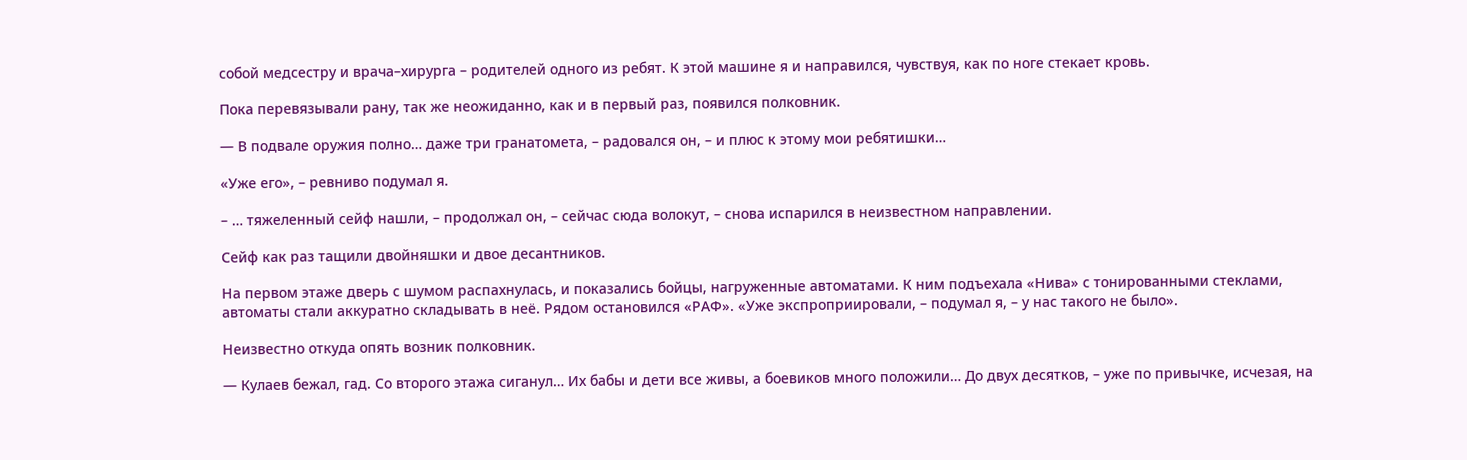собой медсестру и врача–хирурга – родителей одного из ребят. К этой машине я и направился, чувствуя, как по ноге стекает кровь.

Пока перевязывали рану, так же неожиданно, как и в первый раз, появился полковник.

— В подвале оружия полно… даже три гранатомета, – радовался он, – и плюс к этому мои ребятишки…

«Уже его», – ревниво подумал я.

– … тяжеленный сейф нашли, – продолжал он, – сейчас сюда волокут, – снова испарился в неизвестном направлении.

Сейф как раз тащили двойняшки и двое десантников.

На первом этаже дверь с шумом распахнулась, и показались бойцы, нагруженные автоматами. К ним подъехала «Нива» с тонированными стеклами, автоматы стали аккуратно складывать в неё. Рядом остановился «РАФ». «Уже экспроприировали, – подумал я, – у нас такого не было».

Неизвестно откуда опять возник полковник.

— Кулаев бежал, гад. Со второго этажа сиганул… Их бабы и дети все живы, а боевиков много положили… До двух десятков, – уже по привычке, исчезая, на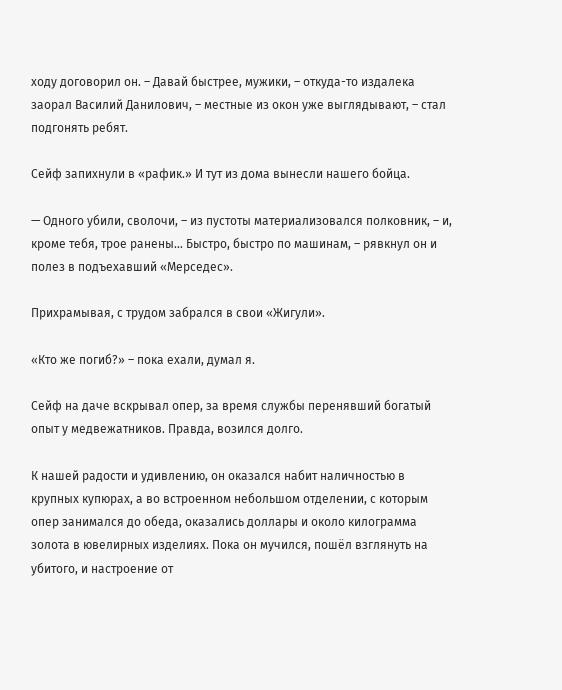ходу договорил он. – Давай быстрее, мужики, – откуда-то издалека заорал Василий Данилович, – местные из окон уже выглядывают, – стал подгонять ребят.

Сейф запихнули в «рафик.» И тут из дома вынесли нашего бойца.

— Одного убили, сволочи, – из пустоты материализовался полковник, – и, кроме тебя, трое ранены… Быстро, быстро по машинам, – рявкнул он и полез в подъехавший «Мерседес».

Прихрамывая, с трудом забрался в свои «Жигули».

«Кто же погиб?» – пока ехали, думал я.

Сейф на даче вскрывал опер, за время службы перенявший богатый опыт у медвежатников. Правда, возился долго.

К нашей радости и удивлению, он оказался набит наличностью в крупных купюрах, а во встроенном небольшом отделении, с которым опер занимался до обеда, оказались доллары и около килограмма золота в ювелирных изделиях. Пока он мучился, пошёл взглянуть на убитого, и настроение от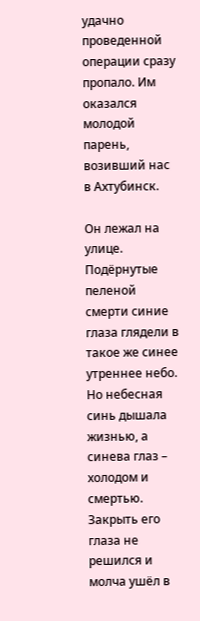удачно проведенной операции сразу пропало. Им оказался молодой парень, возивший нас в Ахтубинск.

Он лежал на улице. Подёрнутые пеленой смерти синие глаза глядели в такое же синее утреннее небо. Но небесная синь дышала жизнью, а синева глаз – холодом и смертью. Закрыть его глаза не решился и молча ушёл в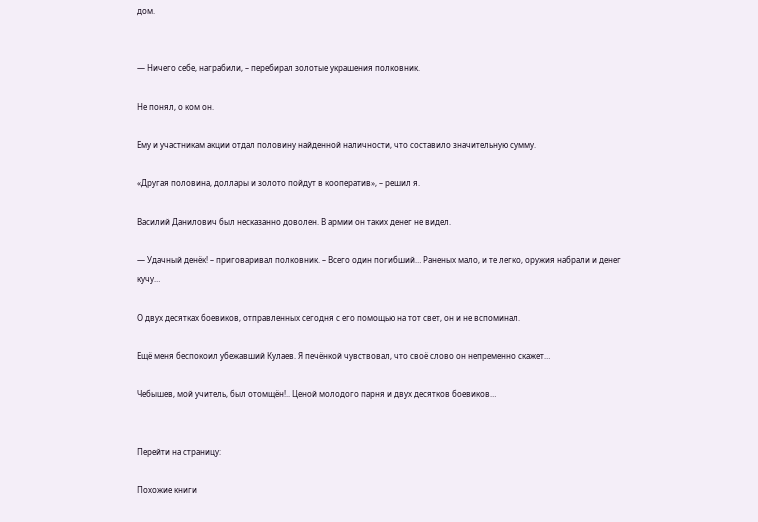дом.


— Ничего себе, награбили, – перебирал золотые украшения полковник.

Не понял, о ком он.

Ему и участникам акции отдал половину найденной наличности, что составило значительную сумму.

«Другая половина, доллары и золото пойдут в кооператив», – решил я.

Василий Данилович был несказанно доволен. В армии он таких денег не видел.

— Удачный денёк! – приговаривал полковник. – Всего один погибший… Раненых мало, и те легко, оружия набрали и денег кучу…

О двух десятках боевиков, отправленных сегодня с его помощью на тот свет, он и не вспоминал.

Ещё меня беспокоил убежавший Кулаев. Я печёнкой чувствовал, что своё слово он непременно скажет…

Чебышев, мой учитель, был отомщён!.. Ценой молодого парня и двух десятков боевиков…


Перейти на страницу:

Похожие книги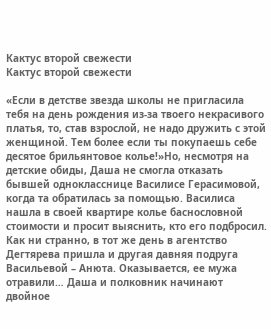Кактус второй свежести
Кактус второй свежести

«Если в детстве звезда школы не пригласила тебя на день рождения из-за твоего некрасивого платья, то, став взрослой, не надо дружить с этой женщиной. Тем более если ты покупаешь себе десятое брильянтовое колье!»Но, несмотря на детские обиды, Даша не смогла отказать бывшей однокласснице Василисе Герасимовой, когда та обратилась за помощью. Василиса нашла в своей квартире колье баснословной стоимости и просит выяснить, кто его подбросил. Как ни странно, в тот же день в агентство Дегтярева пришла и другая давняя подруга Васильевой – Анюта. Оказывается, ее мужа отравили… Даша и полковник начинают двойное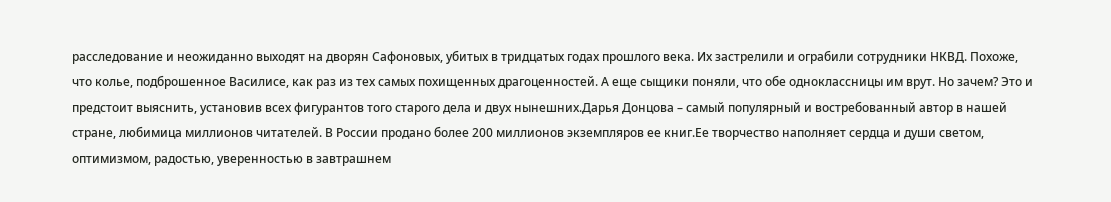расследование и неожиданно выходят на дворян Сафоновых, убитых в тридцатых годах прошлого века. Их застрелили и ограбили сотрудники НКВД. Похоже, что колье, подброшенное Василисе, как раз из тех самых похищенных драгоценностей. А еще сыщики поняли, что обе одноклассницы им врут. Но зачем? Это и предстоит выяснить, установив всех фигурантов того старого дела и двух нынешних.Дарья Донцова – самый популярный и востребованный автор в нашей стране, любимица миллионов читателей. В России продано более 200 миллионов экземпляров ее книг.Ее творчество наполняет сердца и души светом, оптимизмом, радостью, уверенностью в завтрашнем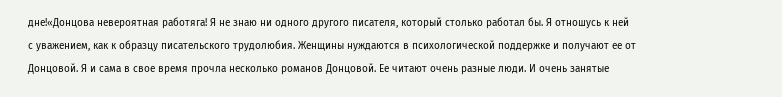дне!«Донцова невероятная работяга! Я не знаю ни одного другого писателя, который столько работал бы. Я отношусь к ней с уважением, как к образцу писательского трудолюбия. Женщины нуждаются в психологической поддержке и получают ее от Донцовой. Я и сама в свое время прочла несколько романов Донцовой. Ее читают очень разные люди. И очень занятые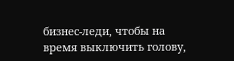бизнес-леди, чтобы на время выключить голову,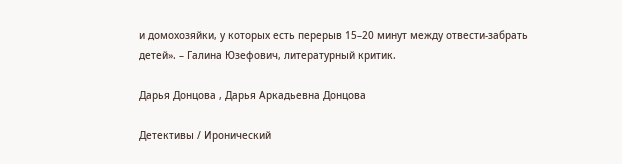и домохозяйки, у которых есть перерыв 15–20 минут между отвести-забрать детей». – Галина Юзефович, литературный критик.

Дарья Донцова , Дарья Аркадьевна Донцова

Детективы / Иронический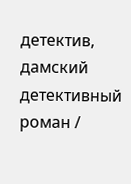детектив, дамский детективный роман /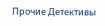Прочие Детективы